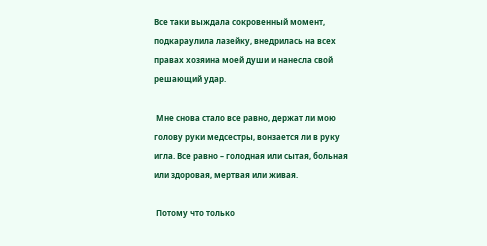Все таки выждала сокровенный момент, подкараулила лазейку, внедрилась на всех правах хозяина моей души и нанесла свой решающий удар.

 Мне снова стало все равно, держат ли мою голову руки медсестры, вонзается ли в руку игла. Все равно – голодная или сытая, больная или здоровая, мертвая или живая.

 Потому что только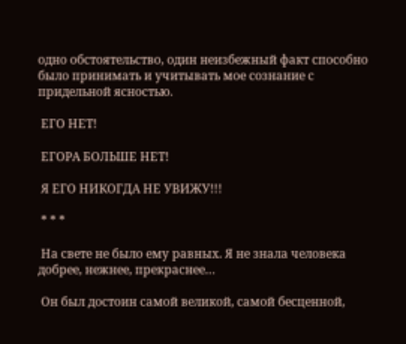одно обстоятельство, один неизбежный факт способно было принимать и учитывать мое сознание с придельной ясностью.

 ЕГО НЕТ!

 ЕГОРА БОЛЬШЕ НЕТ!

 Я ЕГО НИКОГДА НЕ УВИЖУ!!!

 * * *

 На свете не было ему равных. Я не знала человека добрее, нежнее, прекраснее…

 Он был достоин самой великой, самой бесценной,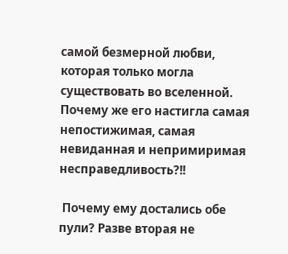самой безмерной любви, которая только могла существовать во вселенной. Почему же его настигла самая непостижимая, самая невиданная и непримиримая несправедливость?!!

 Почему ему достались обе пули? Разве вторая не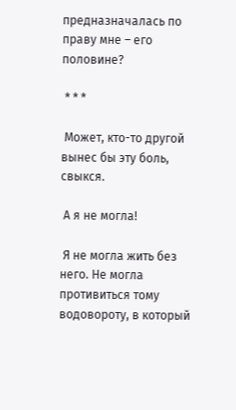предназначалась по праву мне – его половине?

 * * *

 Может, кто-то другой вынес бы эту боль, свыкся.

 А я не могла!

 Я не могла жить без него. Не могла противиться тому водовороту, в который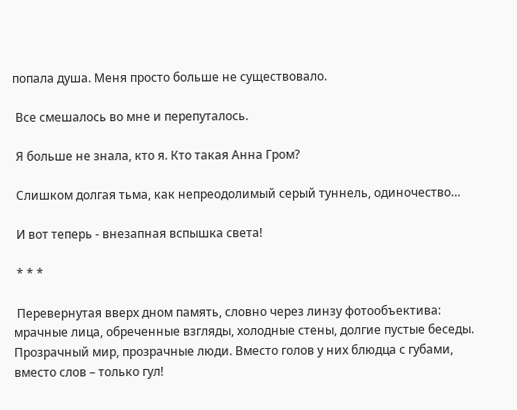попала душа. Меня просто больше не существовало.

 Все смешалось во мне и перепуталось.

 Я больше не знала, кто я. Кто такая Анна Гром?

 Слишком долгая тьма, как непреодолимый серый туннель, одиночество…

 И вот теперь - внезапная вспышка света!

 * * *

 Перевернутая вверх дном память, словно через линзу фотообъектива: мрачные лица, обреченные взгляды, холодные стены, долгие пустые беседы. Прозрачный мир, прозрачные люди. Вместо голов у них блюдца с губами, вместо слов – только гул!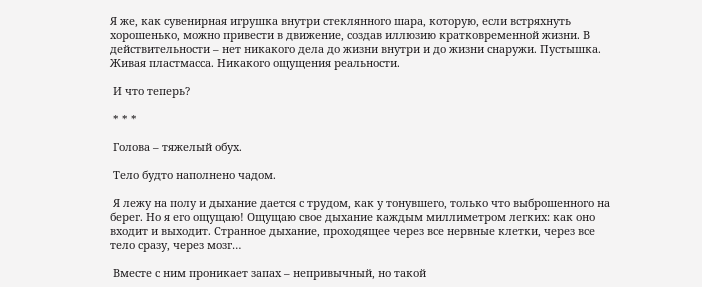Я же, как сувенирная игрушка внутри стеклянного шара, которую, если встряхнуть хорошенько, можно привести в движение, создав иллюзию кратковременной жизни. В действительности – нет никакого дела до жизни внутри и до жизни снаружи. Пустышка. Живая пластмасса. Никакого ощущения реальности.

 И что теперь?

 * * *

 Голова – тяжелый обух.

 Тело будто наполнено чадом.

 Я лежу на полу и дыхание дается с трудом, как у тонувшего, только что выброшенного на берег. Но я его ощущаю! Ощущаю свое дыхание каждым миллиметром легких: как оно входит и выходит. Странное дыхание, проходящее через все нервные клетки, через все тело сразу, через мозг…

 Вместе с ним проникает запах – непривычный, но такой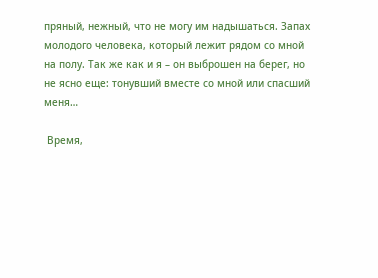пряный, нежный, что не могу им надышаться. Запах молодого человека, который лежит рядом со мной на полу. Так же как и я – он выброшен на берег, но не ясно еще: тонувший вместе со мной или спасший меня…

 Время,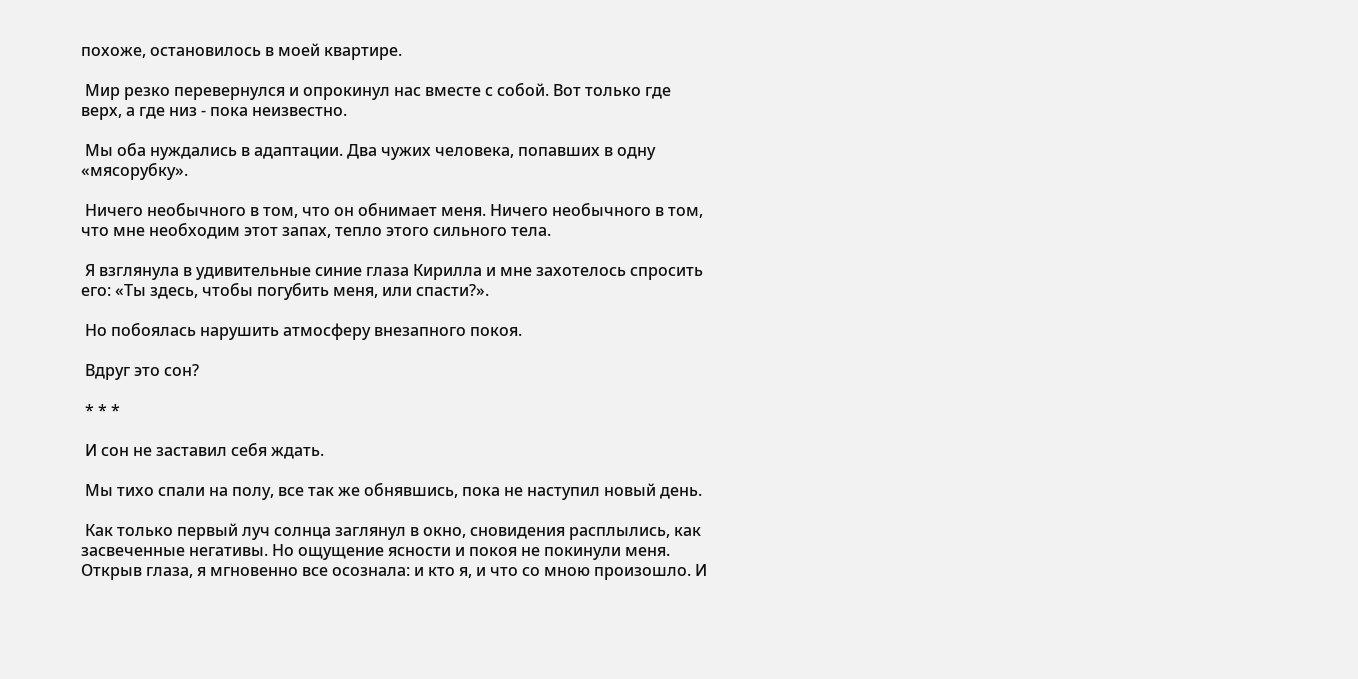похоже, остановилось в моей квартире.

 Мир резко перевернулся и опрокинул нас вместе с собой. Вот только где верх, а где низ - пока неизвестно.

 Мы оба нуждались в адаптации. Два чужих человека, попавших в одну «мясорубку».

 Ничего необычного в том, что он обнимает меня. Ничего необычного в том, что мне необходим этот запах, тепло этого сильного тела.

 Я взглянула в удивительные синие глаза Кирилла и мне захотелось спросить его: «Ты здесь, чтобы погубить меня, или спасти?».

 Но побоялась нарушить атмосферу внезапного покоя.

 Вдруг это сон?

 * * *

 И сон не заставил себя ждать.

 Мы тихо спали на полу, все так же обнявшись, пока не наступил новый день.

 Как только первый луч солнца заглянул в окно, сновидения расплылись, как засвеченные негативы. Но ощущение ясности и покоя не покинули меня. Открыв глаза, я мгновенно все осознала: и кто я, и что со мною произошло. И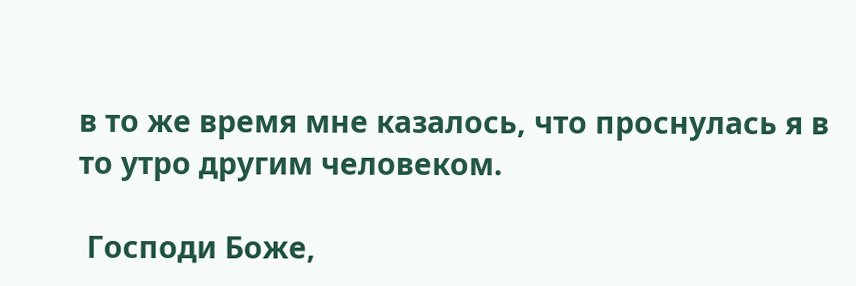в то же время мне казалось, что проснулась я в то утро другим человеком.

 Господи Боже,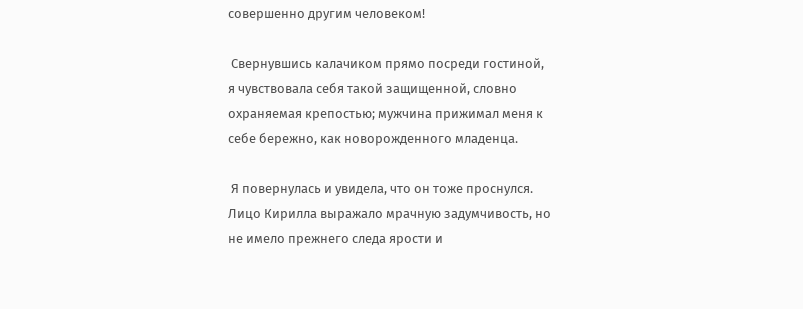совершенно другим человеком!

 Свернувшись калачиком прямо посреди гостиной, я чувствовала себя такой защищенной, словно охраняемая крепостью; мужчина прижимал меня к себе бережно, как новорожденного младенца.

 Я повернулась и увидела, что он тоже проснулся. Лицо Кирилла выражало мрачную задумчивость, но не имело прежнего следа ярости и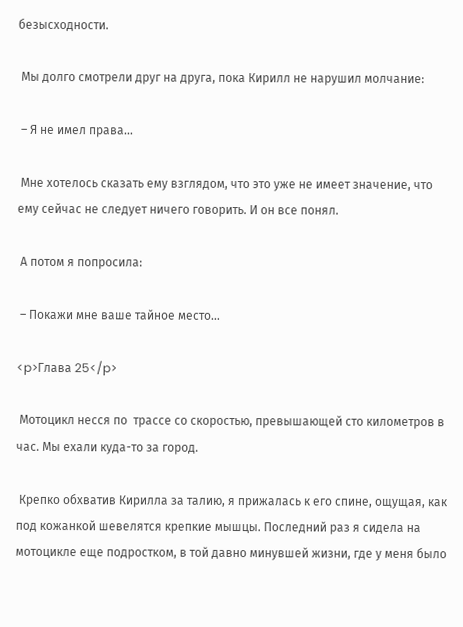безысходности.

 Мы долго смотрели друг на друга, пока Кирилл не нарушил молчание:

 – Я не имел права…

 Мне хотелось сказать ему взглядом, что это уже не имеет значение, что ему сейчас не следует ничего говорить. И он все понял.

 А потом я попросила:

 – Покажи мне ваше тайное место…

<p>Глава 25</p>

 Мотоцикл несся по  трассе со скоростью, превышающей сто километров в час. Мы ехали куда-то за город.

 Крепко обхватив Кирилла за талию, я прижалась к его спине, ощущая, как под кожанкой шевелятся крепкие мышцы. Последний раз я сидела на мотоцикле еще подростком, в той давно минувшей жизни, где у меня было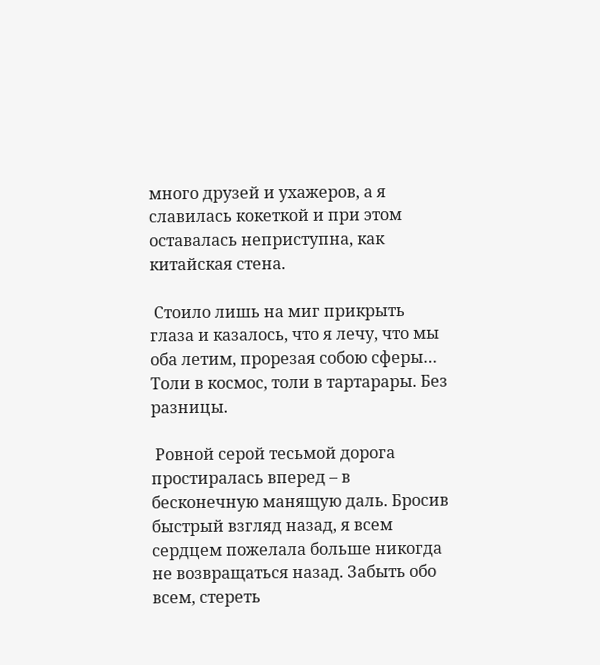много друзей и ухажеров, а я славилась кокеткой и при этом оставалась неприступна, как китайская стена.

 Стоило лишь на миг прикрыть глаза и казалось, что я лечу, что мы оба летим, прорезая собою сферы… Толи в космос, толи в тартарары. Без разницы.

 Ровной серой тесьмой дорога простиралась вперед – в бесконечную манящую даль. Бросив быстрый взгляд назад, я всем сердцем пожелала больше никогда не возвращаться назад. Забыть обо всем, стереть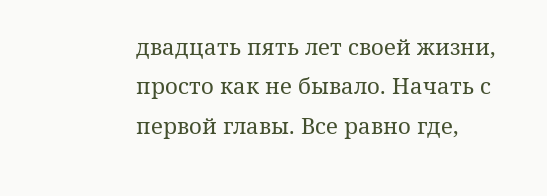двадцать пять лет своей жизни, просто как не бывало. Начать с первой главы. Все равно где,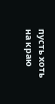пусть хоть на краю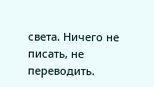света. Ничего не писать, не переводить.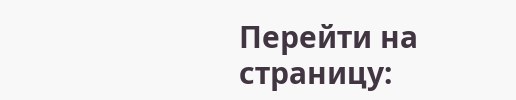Перейти на страницу: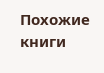Похожие книги